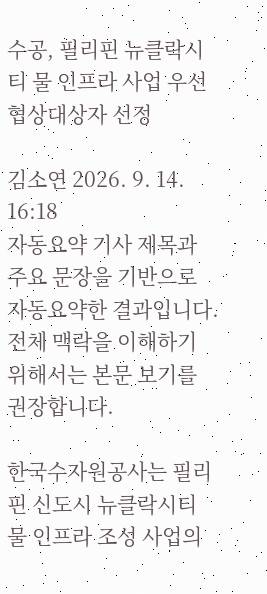수공, 필리핀 뉴클락시티 물 인프라 사업 우선협상대상자 선정

김소연 2026. 9. 14. 16:18
자동요약 기사 제목과 주요 문장을 기반으로 자동요약한 결과입니다.
전체 맥락을 이해하기 위해서는 본문 보기를 권장합니다.

한국수자원공사는 필리핀 신도시 뉴클락시티 물 인프라 조성 사업의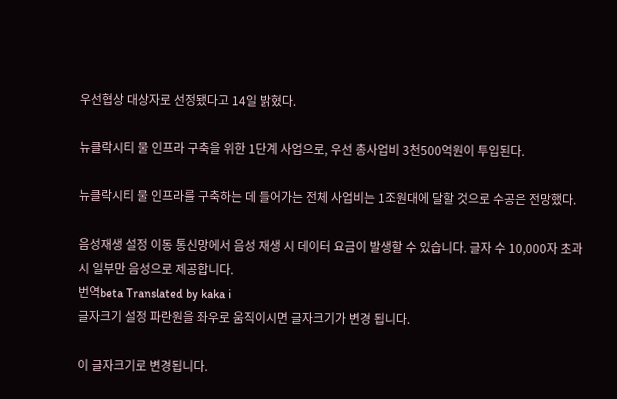우선협상 대상자로 선정됐다고 14일 밝혔다.

뉴클락시티 물 인프라 구축을 위한 1단계 사업으로, 우선 총사업비 3천500억원이 투입된다.

뉴클락시티 물 인프라를 구축하는 데 들어가는 전체 사업비는 1조원대에 달할 것으로 수공은 전망했다.

음성재생 설정 이동 통신망에서 음성 재생 시 데이터 요금이 발생할 수 있습니다. 글자 수 10,000자 초과 시 일부만 음성으로 제공합니다.
번역beta Translated by kaka i
글자크기 설정 파란원을 좌우로 움직이시면 글자크기가 변경 됩니다.

이 글자크기로 변경됩니다.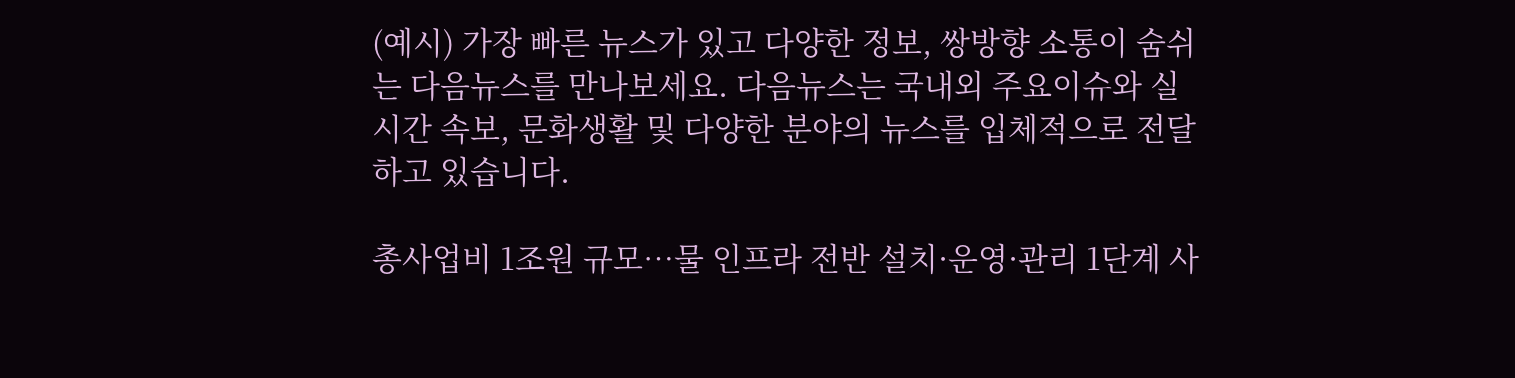(예시) 가장 빠른 뉴스가 있고 다양한 정보, 쌍방향 소통이 숨쉬는 다음뉴스를 만나보세요. 다음뉴스는 국내외 주요이슈와 실시간 속보, 문화생활 및 다양한 분야의 뉴스를 입체적으로 전달하고 있습니다.

총사업비 1조원 규모…물 인프라 전반 설치·운영·관리 1단계 사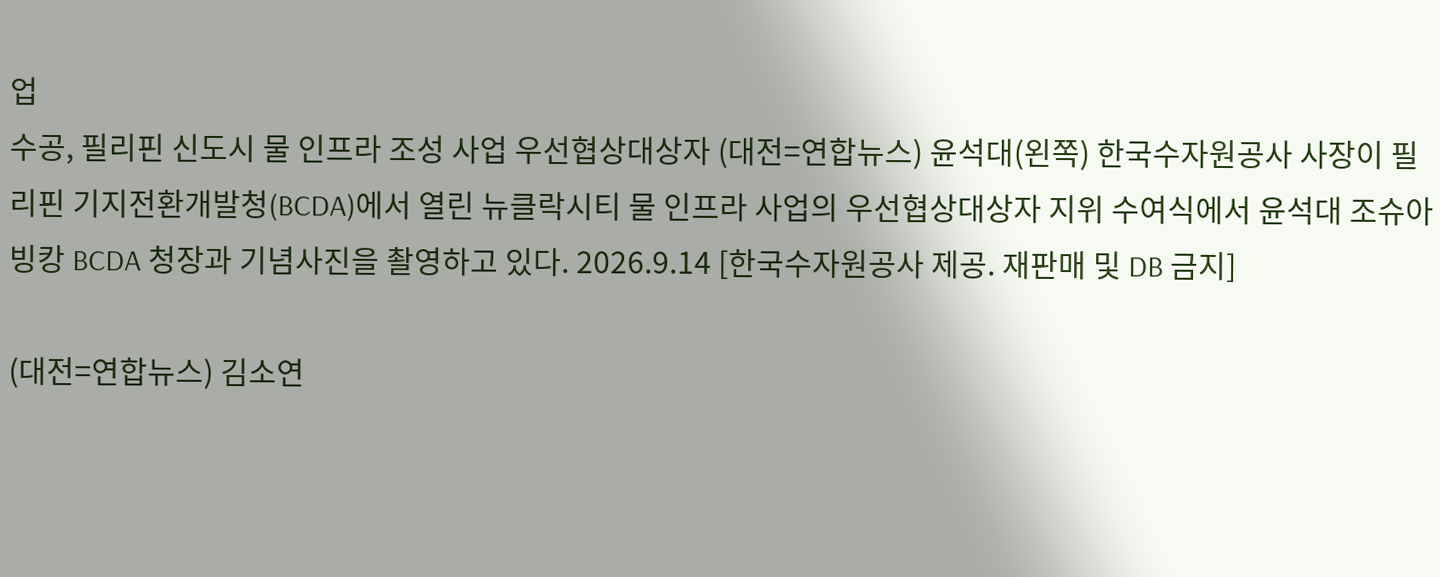업
수공, 필리핀 신도시 물 인프라 조성 사업 우선협상대상자 (대전=연합뉴스) 윤석대(왼쪽) 한국수자원공사 사장이 필리핀 기지전환개발청(BCDA)에서 열린 뉴클락시티 물 인프라 사업의 우선협상대상자 지위 수여식에서 윤석대 조슈아 빙캉 BCDA 청장과 기념사진을 촬영하고 있다. 2026.9.14 [한국수자원공사 제공. 재판매 및 DB 금지]

(대전=연합뉴스) 김소연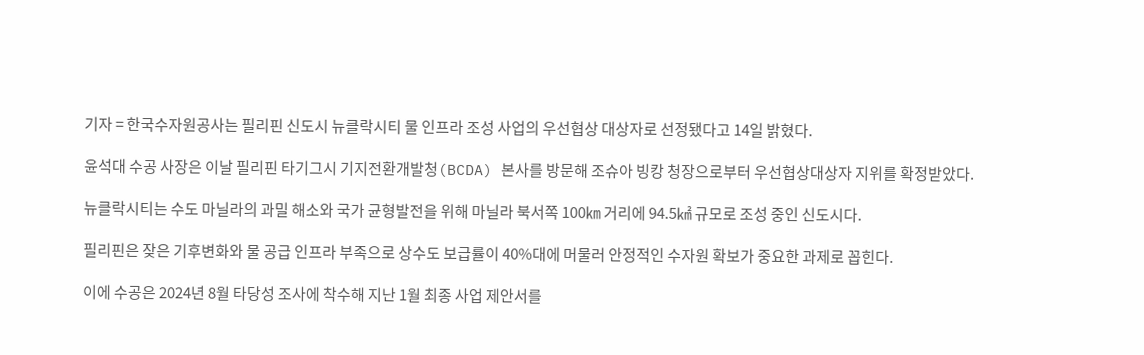기자 = 한국수자원공사는 필리핀 신도시 뉴클락시티 물 인프라 조성 사업의 우선협상 대상자로 선정됐다고 14일 밝혔다.

윤석대 수공 사장은 이날 필리핀 타기그시 기지전환개발청(BCDA) 본사를 방문해 조슈아 빙캉 청장으로부터 우선협상대상자 지위를 확정받았다.

뉴클락시티는 수도 마닐라의 과밀 해소와 국가 균형발전을 위해 마닐라 북서쪽 100㎞ 거리에 94.5㎢ 규모로 조성 중인 신도시다.

필리핀은 잦은 기후변화와 물 공급 인프라 부족으로 상수도 보급률이 40%대에 머물러 안정적인 수자원 확보가 중요한 과제로 꼽힌다.

이에 수공은 2024년 8월 타당성 조사에 착수해 지난 1월 최종 사업 제안서를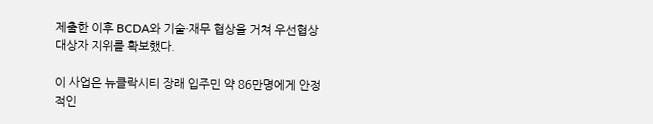제출한 이후 BCDA와 기술·재무 협상을 거쳐 우선협상대상자 지위를 확보했다.

이 사업은 뉴클락시티 장래 입주민 약 86만명에게 안정적인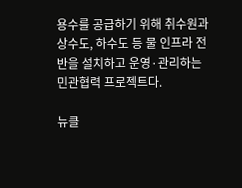용수를 공급하기 위해 취수원과 상수도, 하수도 등 물 인프라 전반을 설치하고 운영·관리하는 민관협력 프로젝트다.

뉴클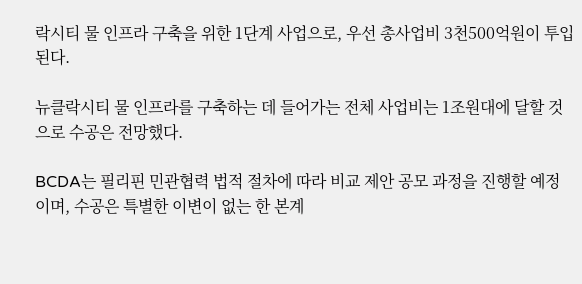락시티 물 인프라 구축을 위한 1단계 사업으로, 우선 총사업비 3천500억원이 투입된다.

뉴클락시티 물 인프라를 구축하는 데 들어가는 전체 사업비는 1조원대에 달할 것으로 수공은 전망했다.

BCDA는 필리핀 민관협력 법적 절차에 따라 비교 제안 공모 과정을 진행할 예정이며, 수공은 특별한 이변이 없는 한 본계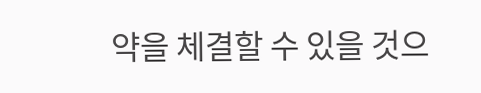약을 체결할 수 있을 것으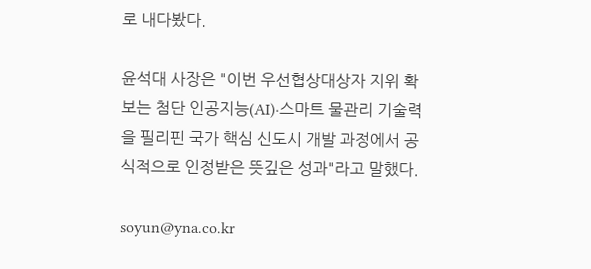로 내다봤다.

윤석대 사장은 "이번 우선협상대상자 지위 확보는 첨단 인공지능(AI)·스마트 물관리 기술력을 필리핀 국가 핵심 신도시 개발 과정에서 공식적으로 인정받은 뜻깊은 성과"라고 말했다.

soyun@yna.co.kr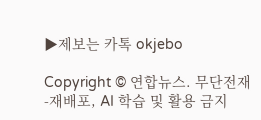▶제보는 카톡 okjebo

Copyright © 연합뉴스. 무단전재 -재배포, AI 학습 및 활용 금지